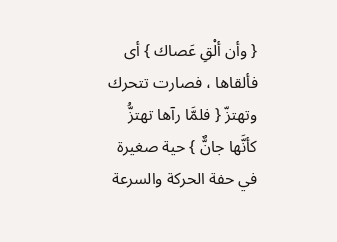{ وأن ألْقِ عَصاك } أى فألقاها ، فصارت تتحرك وتهتزّ { فلمَّا رآها تهتزُّ كأنَّها جانٌّ } حية صغيرة في حفة الحركة والسرعة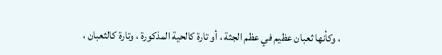، وكأنها ثعبان عظيم في عظم الجثة ، أو تارة كالحية المذكورة ، وتارة كالثعبان ،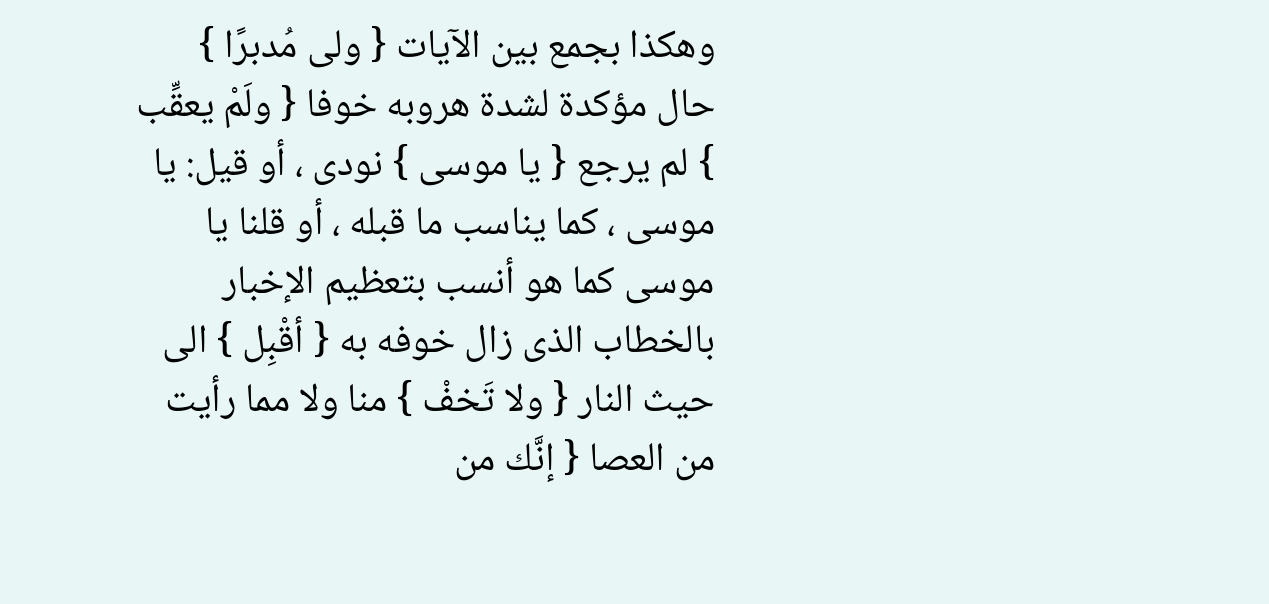وهكذا بجمع بين الآيات { ولى مُدبرًا } حال مؤكدة لشدة هروبه خوفا { ولَمْ يعقِّب } لم يرجع { يا موسى } نودى ، أو قيل: يا موسى ، كما يناسب ما قبله ، أو قلنا يا موسى كما هو أنسب بتعظيم الإخبار بالخطاب الذى زال خوفه به { أقْبِل } الى حيث النار { ولا تَخفْ } منا ولا مما رأيت من العصا { إنَّك من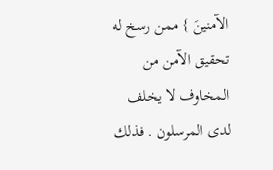الآمنينَ } ممن رسخ له تحقيق الآمن من المخاوف لا يخلف لدى المرسلون . فذلك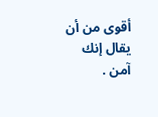أقوى من أن يقال إنك آمن .